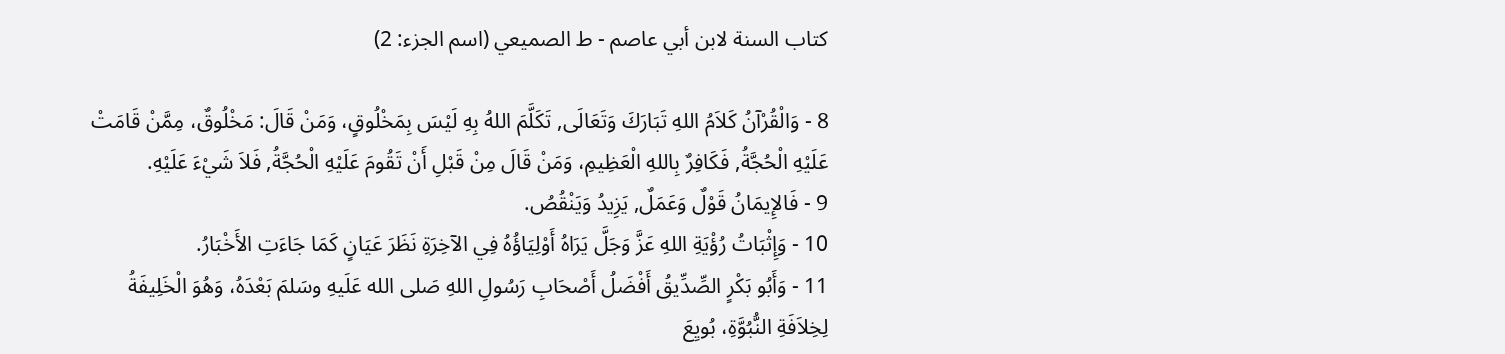كتاب السنة لابن أبي عاصم - ط الصميعي (اسم الجزء: 2)

8 - وَالْقُرْآنُ كَلاَمُ اللهِ تَبَارَكَ وَتَعَالَى, تَكَلَّمَ اللهُ بِهِ لَيْسَ بِمَخْلُوقٍ، وَمَنْ قَالَ: مَخْلُوقٌ، مِمَّنْ قَامَتْ عَلَيْهِ الْحُجَّةُ, فَكَافِرٌ بِاللهِ الْعَظِيمِ، وَمَنْ قَالَ مِنْ قَبْلِ أَنْ تَقُومَ عَلَيْهِ الْحُجَّةُ, فَلاَ شَيْءَ عَلَيْهِ.
9 - فَالإِيمَانُ قَوْلٌ وَعَمَلٌ, يَزِيدُ وَيَنْقُصُ.
10 - وَإِثْبَاتُ رُؤْيَةِ اللهِ عَزَّ وَجَلَّ يَرَاهُ أَوْلِيَاؤُهُ فِي الآخِرَةِ نَظَرَ عَيَانٍ كَمَا جَاءَتِ الأَخْبَارُ.
11 - وَأَبُو بَكْرٍ الصِّدِّيقُ أَفْضَلُ أَصْحَابِ رَسُولِ اللهِ صَلى الله عَلَيهِ وسَلمَ بَعْدَهُ، وَهُوَ الْخَلِيفَةُ لِخِلاَفَةِ النُّبُوَّةِ، بُويِعَ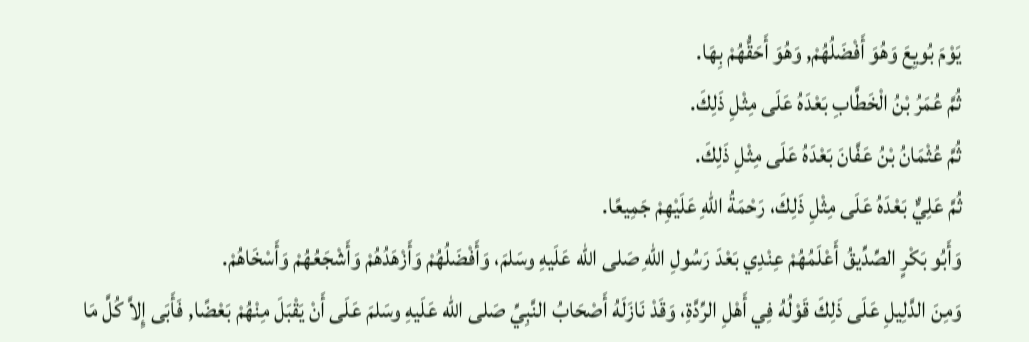يَوْمَ بُويِعَ وَهُوَ أَفْضَلُهُمْ, وَهُوَ أَحَقُّهُمْ بِهَا.
ثُمَّ عُمَرُ بْنُ الْخَطَّابِ بَعْدَهُ عَلَى مِثْلِ ذَلِكَ.
ثُمَّ عُثْمَانُ بْنُ عَفَّانَ بَعْدَهُ عَلَى مِثْلِ ذَلِكَ.
ثُمَّ عَلِيٌّ بَعْدَهُ عَلَى مِثْلِ ذَلِكَ، رَحْمَةُ اللهِ عَلَيْهِمْ جَمِيعًا.
وَأَبُو بَكْرٍ الصِّدِّيقُ أَعْلَمُهُمْ عِنْدِي بَعْدَ رَسُولِ اللهِ صَلى الله عَلَيهِ وسَلمَ، وَأَفْضَلُهُمْ وَأَزْهَدُهُمْ وَأَشْجَعُهُمْ وَأَسْخَاهُمْ.
وَمِنَ الدَّلِيلِ عَلَى ذَلِكَ قَوْلُهُ فِي أَهْلِ الرِّدَّةِ، وَقَدْ نَازَلَهُ أَصْحَابُ النَّبِيِّ صَلى الله عَلَيهِ وسَلمَ عَلَى أَنْ يَقْبَلَ مِنْهُمْ بَعْضًا, فَأَبَى إِلاَّ كُلَّ مَا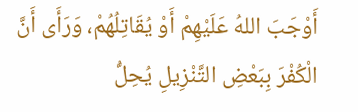أَوْجَبَ اللهُ عَلَيْهِمْ أَوْ يُقَاتِلُهُمْ، وَرَأَى أَنَّ الْكُفْرَ بِبَعْضِ التَّنْزِيلِ يُحِلُّ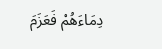دِمَاءَهُمْ فَعَزَمَ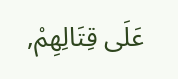عَلَى قِتَالِهِمْ,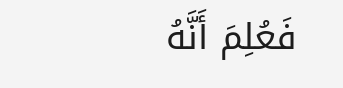فَعُلِمَ أَنَّهُ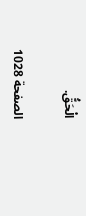الْحَقُّ.

الصفحة 1028